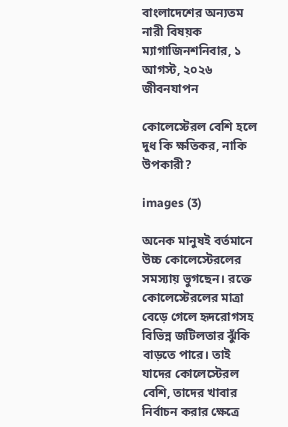বাংলাদেশের অন্যতম নারী বিষয়ক ম্যাগাজিনশনিবার, ১ আগস্ট, ২০২৬
জীবনযাপন

কোলেস্টেরল বেশি হলে দুধ কি ক্ষতিকর, নাকি উপকারী?

images (3)

অনেক মানুষই বর্তমানে উচ্চ কোলেস্টেরলের সমস্যায় ভুগছেন। রক্তে কোলেস্টেরলের মাত্রা বেড়ে গেলে হৃদরোগসহ বিভিন্ন জটিলতার ঝুঁকি বাড়তে পারে। তাই যাদের কোলেস্টেরল বেশি, তাদের খাবার নির্বাচন করার ক্ষেত্রে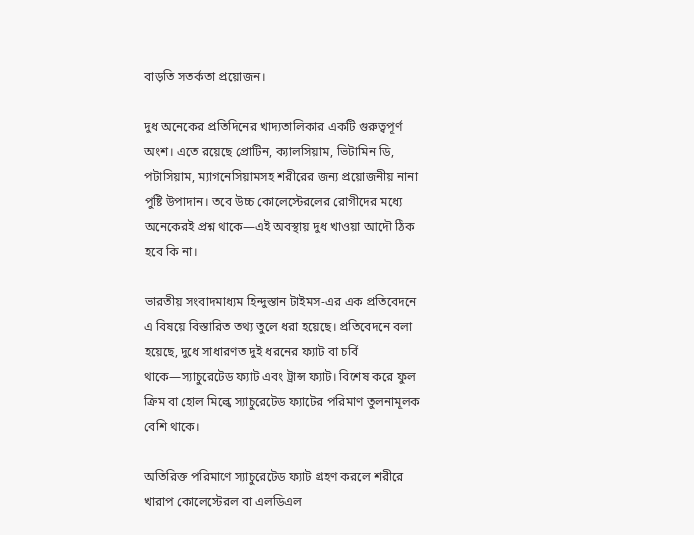বাড়তি সতর্কতা প্রয়োজন।

দুধ অনেকের প্রতিদিনের খাদ্যতালিকার একটি গুরুত্বপূর্ণ অংশ। এতে রয়েছে প্রোটিন, ক্যালসিয়াম, ভিটামিন ডি, পটাসিয়াম, ম্যাগনেসিয়ামসহ শরীরের জন্য প্রয়োজনীয় নানা পুষ্টি উপাদান। তবে উচ্চ কোলেস্টেরলের রোগীদের মধ্যে অনেকেরই প্রশ্ন থাকে—এই অবস্থায় দুধ খাওয়া আদৌ ঠিক হবে কি না।

ভারতীয় সংবাদমাধ্যম হিন্দুস্তান টাইমস-এর এক প্রতিবেদনে এ বিষয়ে বিস্তারিত তথ্য তুলে ধরা হয়েছে। প্রতিবেদনে বলা হয়েছে, দুধে সাধারণত দুই ধরনের ফ্যাট বা চর্বি থাকে—স্যাচুরেটেড ফ্যাট এবং ট্রান্স ফ্যাট। বিশেষ করে ফুল ক্রিম বা হোল মিল্কে স্যাচুরেটেড ফ্যাটের পরিমাণ তুলনামূলক বেশি থাকে।

অতিরিক্ত পরিমাণে স্যাচুরেটেড ফ্যাট গ্রহণ করলে শরীরে খারাপ কোলেস্টেরল বা এলডিএল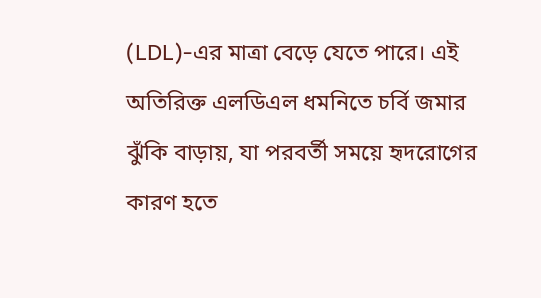(LDL)-এর মাত্রা বেড়ে যেতে পারে। এই অতিরিক্ত এলডিএল ধমনিতে চর্বি জমার ঝুঁকি বাড়ায়, যা পরবর্তী সময়ে হৃদরোগের কারণ হতে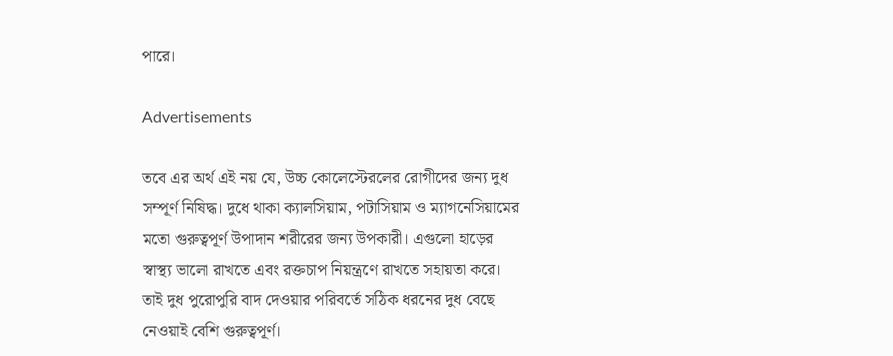পারে।

Advertisements

তবে এর অর্থ এই নয় যে, উচ্চ কোলেস্টেরলের রোগীদের জন্য দুধ সম্পূর্ণ নিষিদ্ধ। দুধে থাকা ক্যালসিয়াম, পটাসিয়াম ও ম্যাগনেসিয়ামের মতো গুরুত্বপূর্ণ উপাদান শরীরের জন্য উপকারী। এগুলো হাড়ের স্বাস্থ্য ভালো রাখতে এবং রক্তচাপ নিয়ন্ত্রণে রাখতে সহায়তা করে। তাই দুধ পুরোপুরি বাদ দেওয়ার পরিবর্তে সঠিক ধরনের দুধ বেছে নেওয়াই বেশি গুরুত্বপূর্ণ।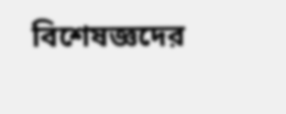বিশেষজ্ঞদের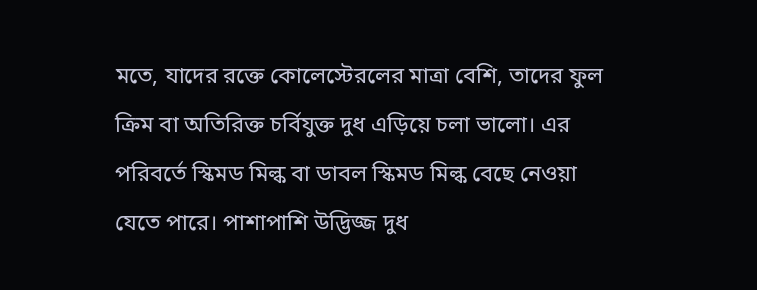মতে, যাদের রক্তে কোলেস্টেরলের মাত্রা বেশি, তাদের ফুল ক্রিম বা অতিরিক্ত চর্বিযুক্ত দুধ এড়িয়ে চলা ভালো। এর পরিবর্তে স্কিমড মিল্ক বা ডাবল স্কিমড মিল্ক বেছে নেওয়া যেতে পারে। পাশাপাশি উদ্ভিজ্জ দুধ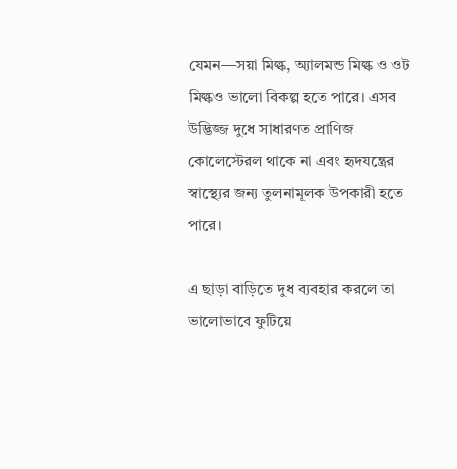যেমন—সয়া মিল্ক, অ্যালমন্ড মিল্ক ও ওট মিল্কও ভালো বিকল্প হতে পারে। এসব উদ্ভিজ্জ দুধে সাধারণত প্রাণিজ কোলেস্টেরল থাকে না এবং হৃদযন্ত্রের স্বাস্থ্যের জন্য তুলনামূলক উপকারী হতে পারে।

এ ছাড়া বাড়িতে দুধ ব্যবহার করলে তা ভালোভাবে ফুটিয়ে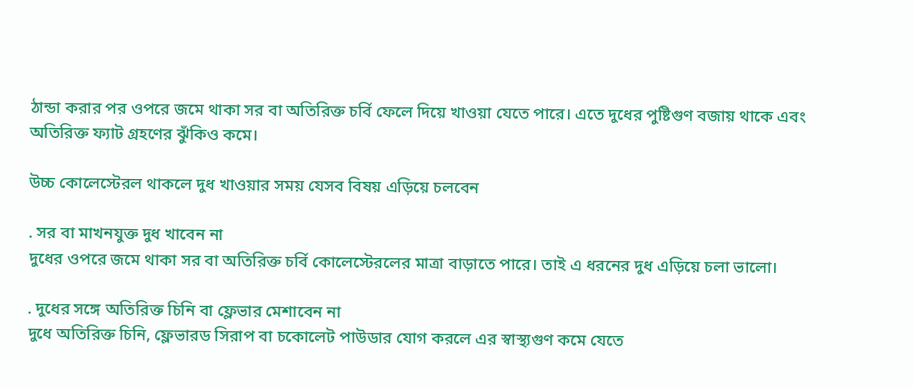ঠান্ডা করার পর ওপরে জমে থাকা সর বা অতিরিক্ত চর্বি ফেলে দিয়ে খাওয়া যেতে পারে। এতে দুধের পুষ্টিগুণ বজায় থাকে এবং অতিরিক্ত ফ্যাট গ্রহণের ঝুঁকিও কমে।

উচ্চ কোলেস্টেরল থাকলে দুধ খাওয়ার সময় যেসব বিষয় এড়িয়ে চলবেন

. সর বা মাখনযুক্ত দুধ খাবেন না
দুধের ওপরে জমে থাকা সর বা অতিরিক্ত চর্বি কোলেস্টেরলের মাত্রা বাড়াতে পারে। তাই এ ধরনের দুধ এড়িয়ে চলা ভালো।

. দুধের সঙ্গে অতিরিক্ত চিনি বা ফ্লেভার মেশাবেন না
দুধে অতিরিক্ত চিনি, ফ্লেভারড সিরাপ বা চকোলেট পাউডার যোগ করলে এর স্বাস্থ্যগুণ কমে যেতে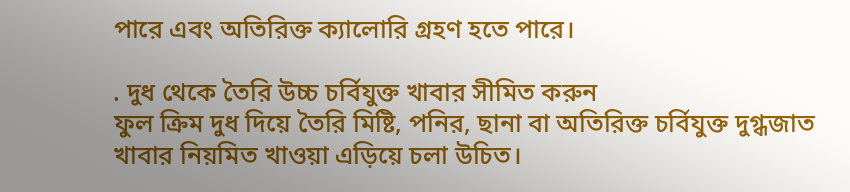পারে এবং অতিরিক্ত ক্যালোরি গ্রহণ হতে পারে।

. দুধ থেকে তৈরি উচ্চ চর্বিযুক্ত খাবার সীমিত করুন
ফুল ক্রিম দুধ দিয়ে তৈরি মিষ্টি, পনির, ছানা বা অতিরিক্ত চর্বিযুক্ত দুগ্ধজাত খাবার নিয়মিত খাওয়া এড়িয়ে চলা উচিত।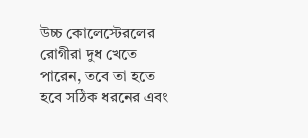উচ্চ কোলেস্টেরলের রোগীরা দুধ খেতে পারেন, তবে তা হতে হবে সঠিক ধরনের এবং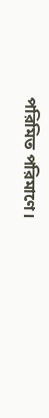পরিমিত পরিমাণে।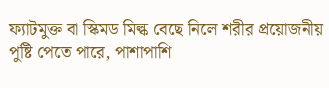ফ্যাটমুক্ত বা স্কিমড মিল্ক বেছে নিলে শরীর প্রয়োজনীয় পুষ্টি পেতে পারে, পাশাপাশি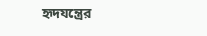হৃদযন্ত্রের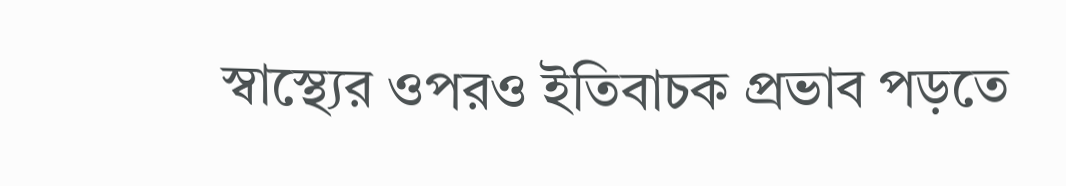স্বাস্থ্যের ওপরও ইতিবাচক প্রভাব পড়তে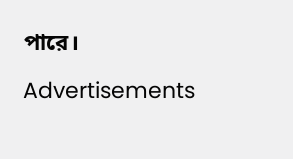পারে।

Advertisements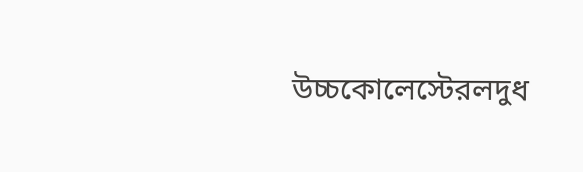উচ্চকোলেস্টেরলদুধ